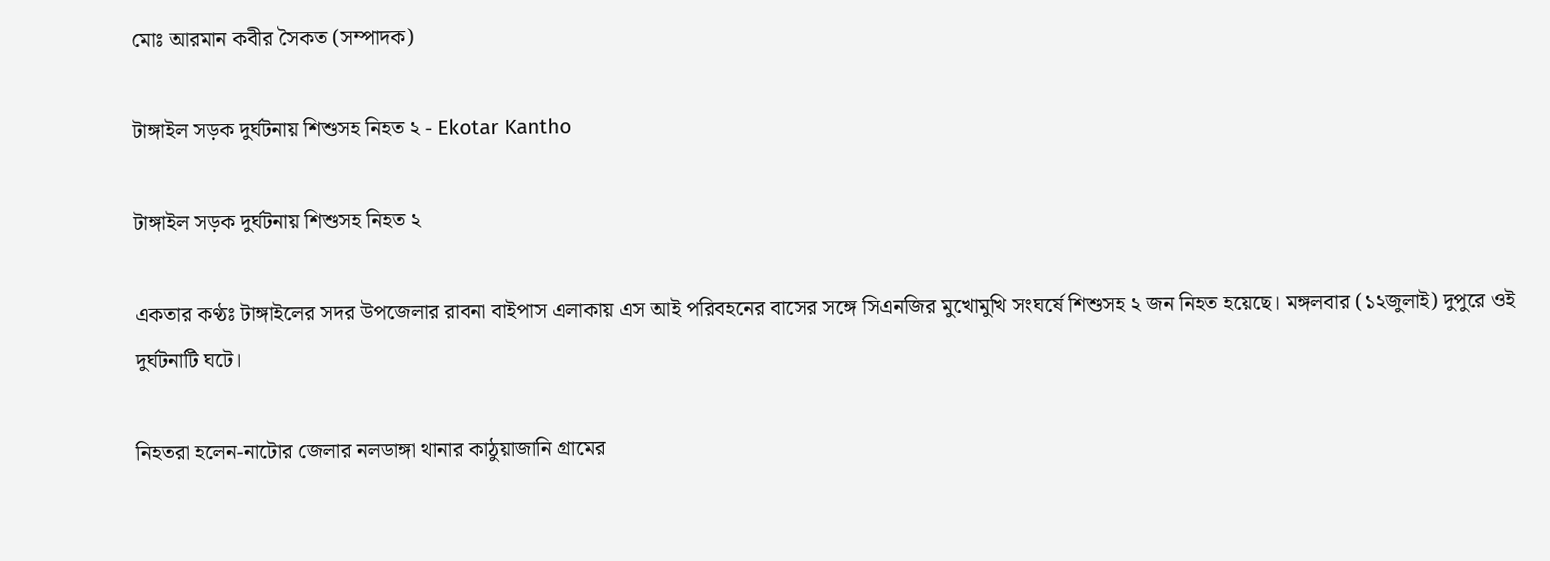মোঃ আরমান কবীর সৈকত (সম্পাদক)

টাঙ্গাইল সড়ক দুর্ঘটনায় শিশুসহ নিহত ২ - Ekotar Kantho

টাঙ্গাইল সড়ক দুর্ঘটনায় শিশুসহ নিহত ২

একতার কণ্ঠঃ টাঙ্গাইলের সদর উপজেলার রাবনা বাইপাস এলাকায় এস আই পরিবহনের বাসের সঙ্গে সিএনজির মুখোমুখি সংঘর্ষে শিশুসহ ২ জন নিহত হয়েছে। মঙ্গলবার (১২জুলাই) দুপুরে ওই দুর্ঘটনাটি ঘটে।

নিহতরা হলেন-নাটোর জেলার নলডাঙ্গা থানার কাঠুয়াজানি গ্রামের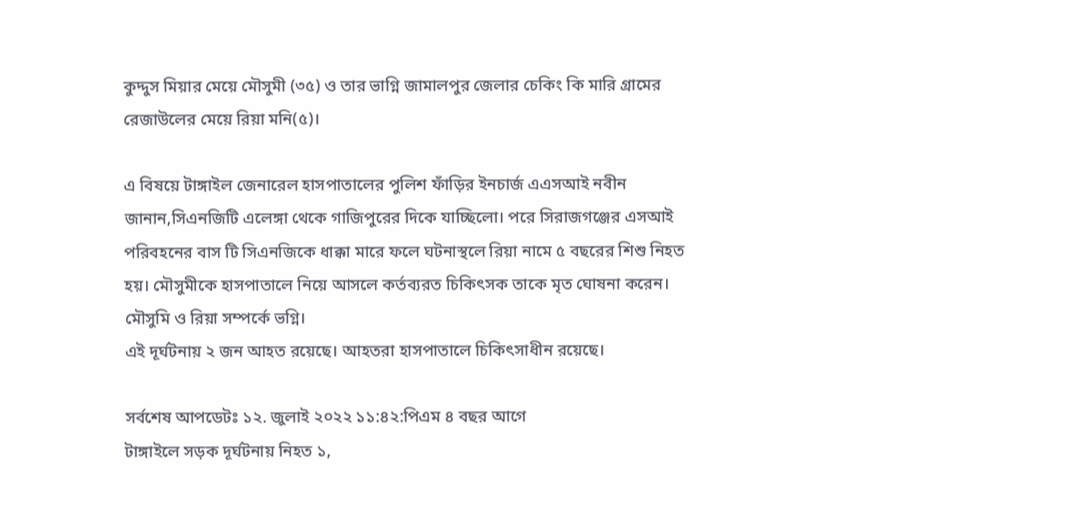কুদ্দুস মিয়ার মেয়ে মৌসুমী (৩৫) ও তার ভাগ্নি জামালপুর জেলার চেকিং কি মারি গ্রামের রেজাউলের মেয়ে রিয়া মনি(৫)।

এ বিষয়ে টাঙ্গাইল জেনারেল হাসপাতালের পুলিশ ফাঁড়ির ইনচার্জ এএসআই নবীন জানান,সিএনজিটি এলেঙ্গা থেকে গাজিপুরের দিকে যাচ্ছিলো। পরে সিরাজগঞ্জের এসআই পরিবহনের বাস টি সিএনজিকে ধাক্কা মারে ফলে ঘটনাস্থলে রিয়া নামে ৫ বছরের শিশু নিহত হয়। মৌসুমীকে হাসপাতালে নিয়ে আসলে কর্তব্যরত চিকিৎসক তাকে মৃত ঘোষনা করেন। মৌসুমি ও রিয়া সম্পর্কে ভগ্নি।
এই দূর্ঘটনায় ২ জন আহত রয়েছে। আহতরা হাসপাতালে চিকিৎসাধীন রয়েছে।

সর্বশেষ আপডেটঃ ১২. জুলাই ২০২২ ১১:৪২:পিএম ৪ বছর আগে
টাঙ্গাইলে সড়ক দূর্ঘটনায় নিহত ১,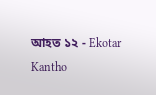আহত ১২ - Ekotar Kantho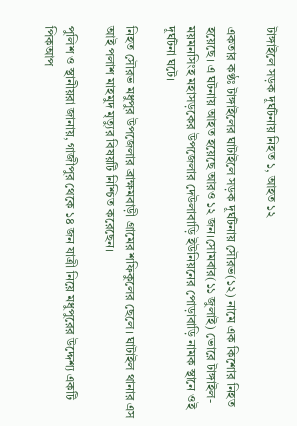টাঙ্গাইলে সড়ক দূর্ঘটনায় নিহত ১, আহত ১২

একতার কণ্ঠঃ টাঙ্গাইলের ঘাটাইলে সড়ক দূর্ঘটনায় সৌরভ(১২) নামে এক কিশোর নিহত হয়েছে। এ ঘটনায় আহত হয়েছে আরও ১২ জন।সোমবার(১১ জুলাই) ভোরে টাঙ্গাইল-ময়মনসিংহ মহাসড়কের উপজেলার দেউলাবাড়ি ইউনিয়নের পোড়াবাড়ি নামক স্থানে ওই দূর্ঘটনা ঘটে।

নিহত সৌরভ মধুপুর উপজেলার ব্রাক্ষমবাড়ী গ্রামের শফিকুলের ছেলে। ঘাটাইল থানার এস আই পলাশ মাহমুদ মৃত্যুর বিষয়টি নিশ্চিত করেছেন।

পুলিশ ও স্থানীয়রা জানায়, গাজীপুর থেকে ১৪ জন যাত্রী নিয়ে মধুপুরের উদ্দেশ্য একটি পিকআপ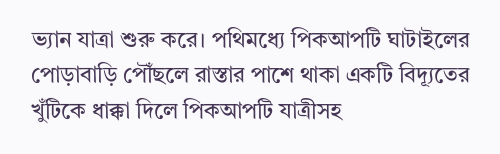ভ্যান যাত্রা শুরু করে। পথিমধ্যে পিকআপটি ঘাটাইলের পোড়াবাড়ি পৌঁছলে রাস্তার পাশে থাকা একটি বিদ্যূতের খুঁটিকে ধাক্কা দিলে পিকআপটি যাত্রীসহ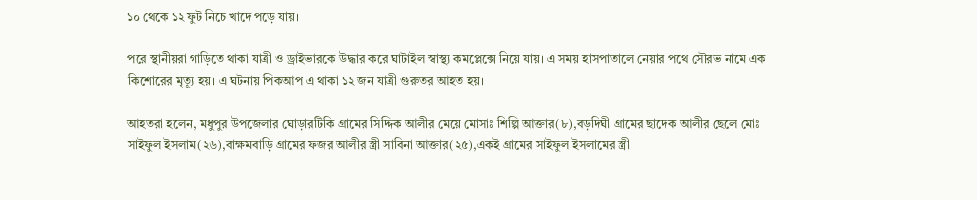১০ থেকে ১২ ফুট নিচে খাদে পড়ে যায়।

পরে স্থানীয়রা গাড়িতে থাকা যাত্রী ও ড্রাইভারকে উদ্ধার করে ঘাটাইল স্বাস্থ্য কমপ্লেক্সে নিয়ে যায়। এ সময় হাসপাতালে নেয়ার পথে সৌরভ নামে এক কিশোরের মৃত্যূ হয়। এ ঘটনায় পিকআপ এ থাকা ১২ জন যাত্রী গুরুতর আহত হয়।

আহতরা হলেন, মধুপুর উপজেলার ঘোড়ারটিকি গ্রামের সিদ্দিক আলীর মেয়ে মোসাঃ শিল্পি আক্তার(৮),বড়দিঘী গ্রামের ছাদেক আলীর ছেলে মোঃ সাইফুল ইসলাম(২৬),বাক্ষমবাড়ি গ্রামের ফজর আলীর স্ত্রী সাবিনা আক্তার(২৫),একই গ্রামের সাইফুল ইসলামের স্ত্রী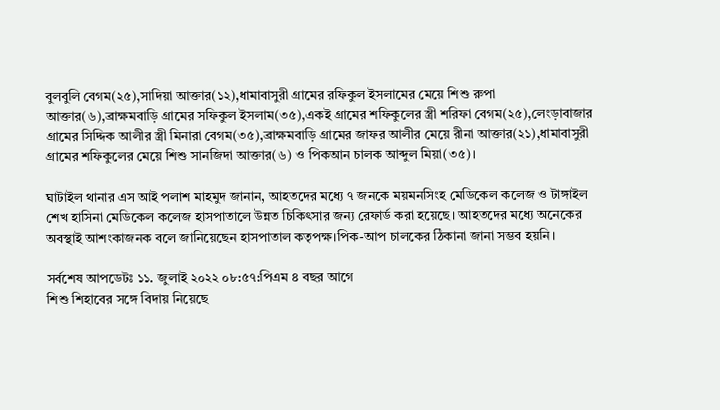বুলবুলি বেগম(২৫),সাদিয়া আক্তার(১২),ধামাবাসুরী গ্রামের রফিকুল ইসলামের মেয়ে শিশু রুপা আক্তার(৬),ব্রাক্ষমবাড়ি গ্রামের সফিকুল ইসলাম(৩৫),একই গ্রামের শফিকুলের স্ত্রী শরিফা বেগম(২৫),লেংড়াবাজার গ্রামের সিদ্দিক আলীর স্ত্রী মিনারা বেগম(৩৫),ব্রাক্ষমবাড়ি গ্রামের জাফর আলীর মেয়ে রীনা আক্তার(২১),ধামাবাসুরী গ্রামের শফিকুলের মেয়ে শিশু সানজিদা আক্তার(৬) ও পিকআন চালক আব্দুল মিয়া(৩৫)।

ঘাটাইল থানার এস আই পলাশ মাহমুদ জানান, আহতদের মধ্যে ৭ জনকে ময়মনসিংহ মেডিকেল কলেজ ও টাঙ্গাইল শেখ হাসিনা মেডিকেল কলেজ হাসপাতালে উন্নত চিকিৎসার জন্য রেফার্ড করা হয়েছে। আহতদের মধ্যে অনেকের অবস্থাই আশংকাজনক বলে জানিয়েছেন হাসপাতাল কতৃপক্ষ।পিক-আপ চালকের ঠিকানা জানা সম্ভব হয়নি।

সর্বশেষ আপডেটঃ ১১. জুলাই ২০২২ ০৮:৫৭:পিএম ৪ বছর আগে
শিশু শিহাবের সঙ্গে বিদায় নিয়েছে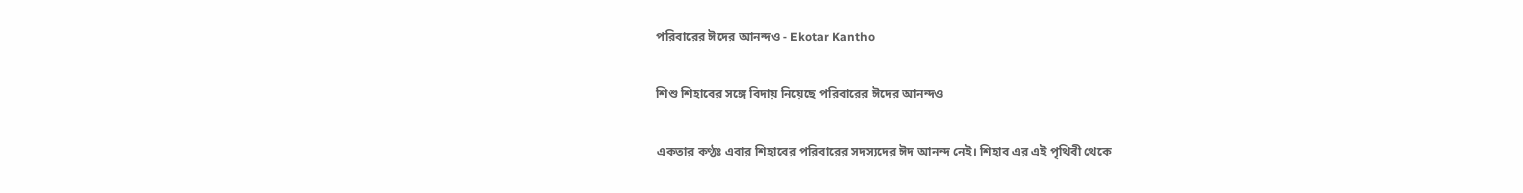পরিবারের ঈদের আনন্দও - Ekotar Kantho

শিশু শিহাবের সঙ্গে বিদায় নিয়েছে পরিবারের ঈদের আনন্দও

একতার কণ্ঠঃ এবার শিহাবের পরিবারের সদস্যদের ঈদ আনন্দ নেই। শিহাব এর এই পৃথিবী থেকে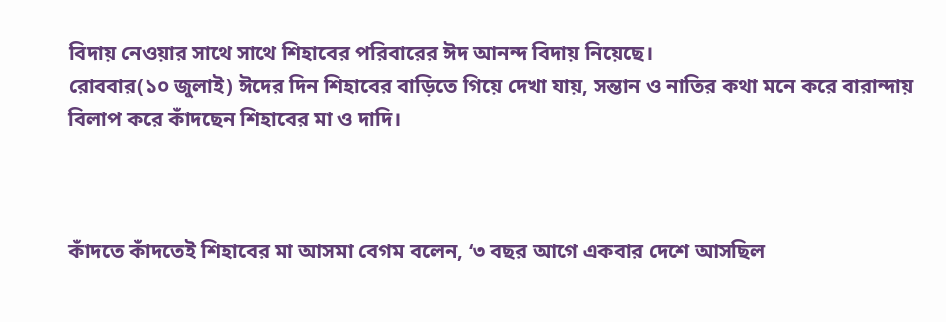বিদায় নেওয়ার সাথে সাথে শিহাবের পরিবারের ঈদ আনন্দ বিদায় নিয়েছে।
রোববার(১০ জুলাই) ঈদের দিন শিহাবের বাড়িতে গিয়ে দেখা যায়, সন্তান ও নাতির কথা মনে করে বারান্দায় বিলাপ করে কাঁদছেন শিহাবের মা ও দাদি।



কাঁদতে কাঁদতেই শিহাবের মা আসমা বেগম বলেন, ‘৩ বছর আগে একবার দেশে আসছিল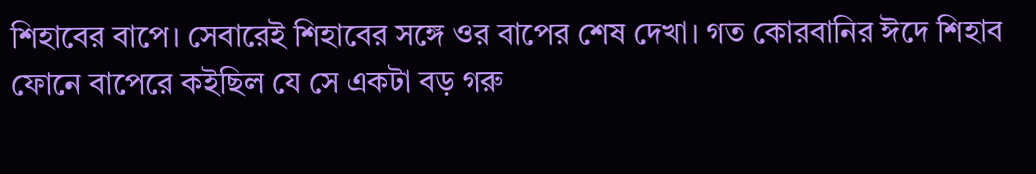শিহাবের বাপে। সেবারেই শিহাবের সঙ্গে ওর বাপের শেষ দেখা। গত কোরবানির ঈদে শিহাব ফোনে বাপেরে কইছিল যে সে একটা বড় গরু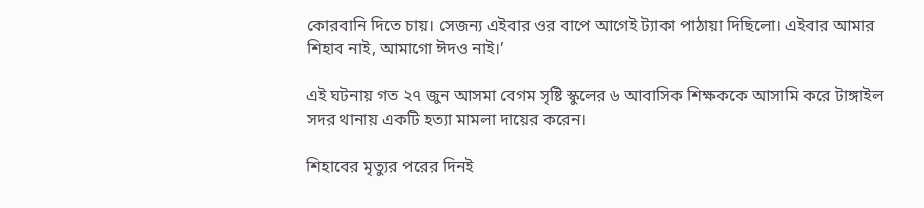কোরবানি দিতে চায়। সেজন্য এইবার ওর বাপে আগেই ট্যাকা পাঠায়া দিছিলো। এইবার আমার শিহাব নাই, আমাগো ঈদও নাই।’

এই ঘটনায় গত ২৭ জুন আসমা বেগম সৃষ্টি স্কুলের ৬ আবাসিক শিক্ষককে আসামি করে টাঙ্গাইল সদর থানায় একটি হত্যা মামলা দায়ের করেন।

শিহাবের মৃত্যুর পরের দিনই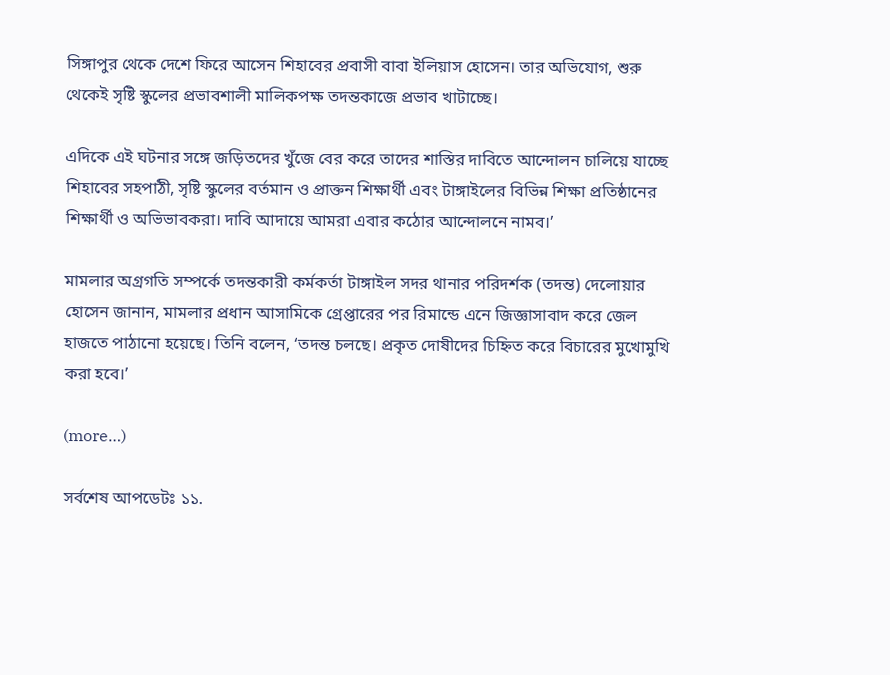সিঙ্গাপুর থেকে দেশে ফিরে আসেন শিহাবের প্রবাসী বাবা ইলিয়াস হোসেন। তার অভিযোগ, শুরু থেকেই সৃষ্টি স্কুলের প্রভাবশালী মালিকপক্ষ তদন্তকাজে প্রভাব খাটাচ্ছে।

এদিকে এই ঘটনার সঙ্গে জড়িতদের খুঁজে বের করে তাদের শাস্তির দাবিতে আন্দোলন চালিয়ে যাচ্ছে শিহাবের সহপাঠী, সৃষ্টি স্কুলের বর্তমান ও প্রাক্তন শিক্ষার্থী এবং টাঙ্গাইলের বিভিন্ন শিক্ষা প্রতিষ্ঠানের শিক্ষার্থী ও অভিভাবকরা। দাবি আদায়ে আমরা এবার কঠোর আন্দোলনে নামব।’

মামলার অগ্রগতি সম্পর্কে তদন্তকারী কর্মকর্তা টাঙ্গাইল সদর থানার পরিদর্শক (তদন্ত) দেলোয়ার হোসেন জানান, মামলার প্রধান আসামিকে গ্রেপ্তারের পর রিমান্ডে এনে জিজ্ঞাসাবাদ করে জেল হাজতে পাঠানো হয়েছে। তিনি বলেন, ‘তদন্ত চলছে। প্রকৃত দোষীদের চিহ্নিত করে বিচারের মুখোমুখি করা হবে।’

(more…)

সর্বশেষ আপডেটঃ ১১.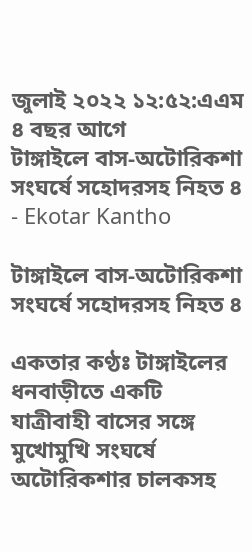জুলাই ২০২২ ১২:৫২:এএম ৪ বছর আগে
টাঙ্গাইলে বাস-অটোরিকশা সংঘর্ষে সহোদরসহ নিহত ৪ - Ekotar Kantho

টাঙ্গাইলে বাস-অটোরিকশা সংঘর্ষে সহোদরসহ নিহত ৪

একতার কণ্ঠঃ টাঙ্গাইলের ধনবাড়ীতে একটি যাত্রীবাহী বাসের সঙ্গে মুখোমুখি সংঘর্ষে অটোরিকশার চালকসহ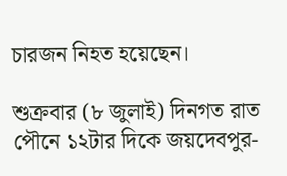চারজন নিহত হয়েছেন।

শুক্রবার (৮ জুলাই) দিনগত রাত পৌনে ১২টার দিকে জয়দেবপুর-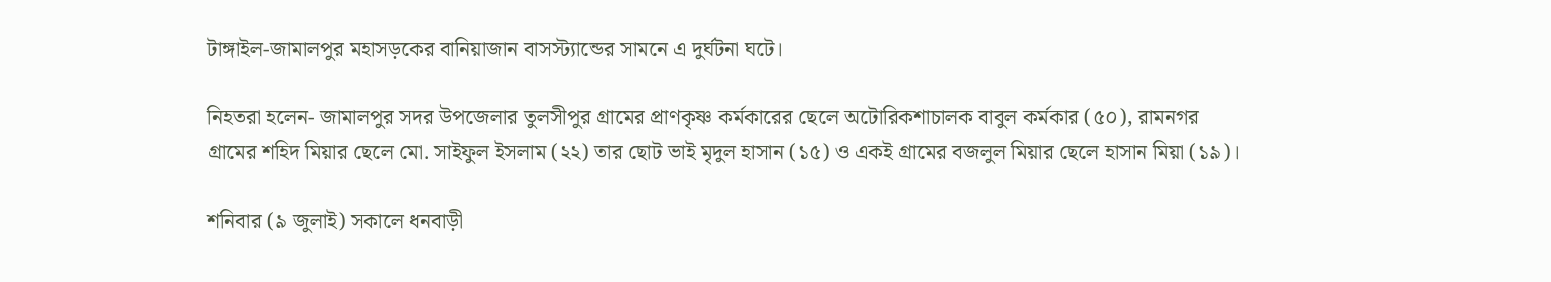টাঙ্গাইল-জামালপুর মহাসড়কের বানিয়াজান বাসস্ট্যান্ডের সামনে এ দুর্ঘটনা ঘটে।

নিহতরা হলেন- জামালপুর সদর উপজেলার তুলসীপুর গ্রামের প্রাণকৃষ্ণ কর্মকারের ছেলে অটোরিকশাচালক বাবুল কর্মকার (৫০), রামনগর গ্রামের শহিদ মিয়ার ছেলে মো. সাইফুল ইসলাম (২২) তার ছোট ভাই মৃদুল হাসান (১৫) ও একই গ্রামের বজলুল মিয়ার ছেলে হাসান মিয়া (১৯)।

শনিবার (৯ জুলাই) সকালে ধনবাড়ী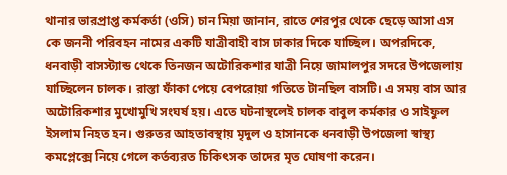থানার ভারপ্রাপ্ত কর্মকর্তা (ওসি) চান মিয়া জানান, রাতে শেরপুর থেকে ছেড়ে আসা এস কে জননী পরিবহন নামের একটি যাত্রীবাহী বাস ঢাকার দিকে যাচ্ছিল। অপরদিকে, ধনবাড়ী বাসস্ট্যান্ড থেকে তিনজন অটোরিকশার যাত্রী নিয়ে জামালপুর সদরে উপজেলায় যাচ্ছিলেন চালক। রাস্তা ফাঁকা পেয়ে বেপরোয়া গতিতে টানছিল বাসটি। এ সময় বাস আর অটোরিকশার মুখোমুখি সংঘর্ষ হয়। এতে ঘটনাস্থলেই চালক বাবুল কর্মকার ও সাইফুল ইসলাম নিহত হন। গুরুতর আহতাবস্থায় মৃদুল ও হাসানকে ধনবাড়ী উপজেলা স্বাস্থ্য কমপ্লেক্সে নিয়ে গেলে কর্তব্যরত চিকিৎসক তাদের মৃত ঘোষণা করেন।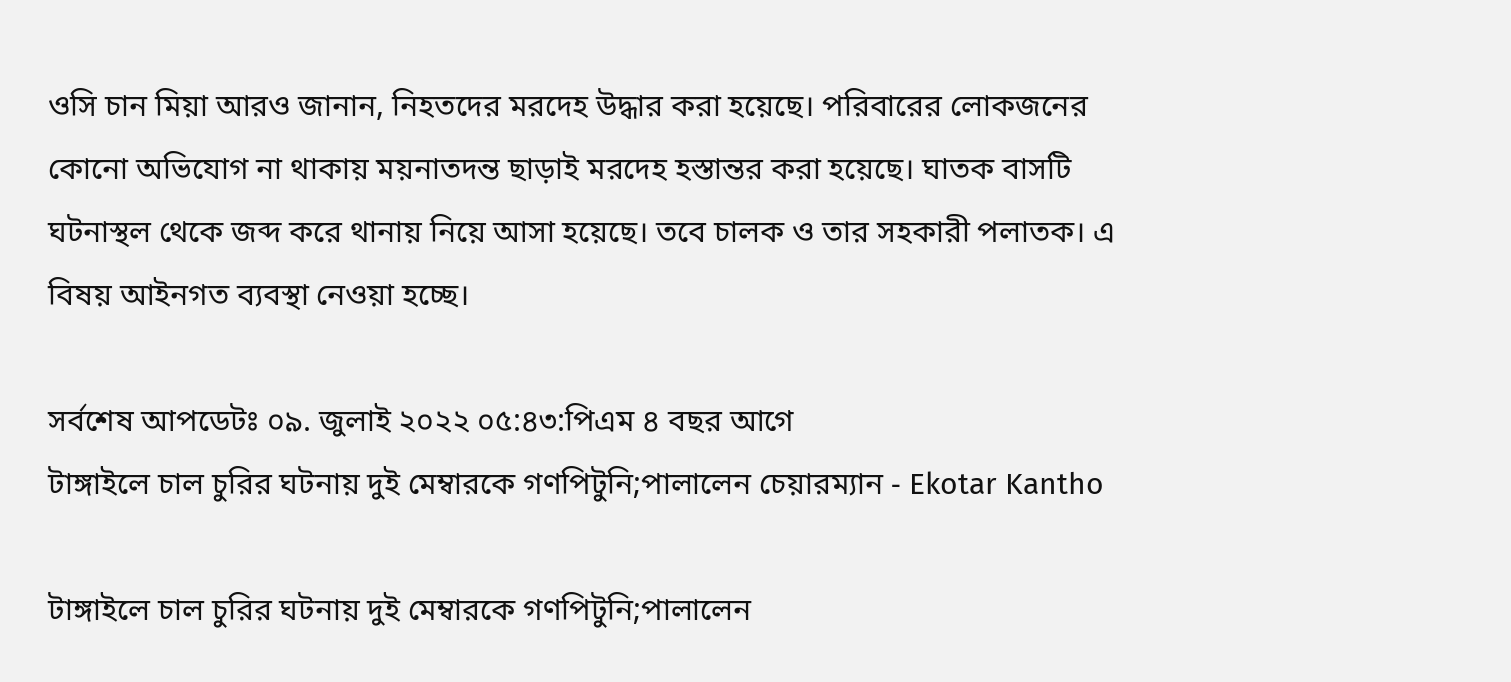ওসি চান মিয়া আরও জানান, নিহতদের মরদেহ উদ্ধার করা হয়েছে। পরিবারের লোকজনের কোনো অভিযোগ না থাকায় ময়নাতদন্ত ছাড়াই মরদেহ হস্তান্তর করা হয়েছে। ঘাতক বাসটি ঘটনাস্থল থেকে জব্দ করে থানায় নিয়ে আসা হয়েছে। তবে চালক ও তার সহকারী পলাতক। এ বিষয় আইনগত ব্যবস্থা নেওয়া হচ্ছে।

সর্বশেষ আপডেটঃ ০৯. জুলাই ২০২২ ০৫:৪৩:পিএম ৪ বছর আগে
টাঙ্গাইলে চাল চুরির ঘটনায় দুই মেম্বারকে গণপিটুনি;পালালেন চেয়ারম্যান - Ekotar Kantho

টাঙ্গাইলে চাল চুরির ঘটনায় দুই মেম্বারকে গণপিটুনি;পালালেন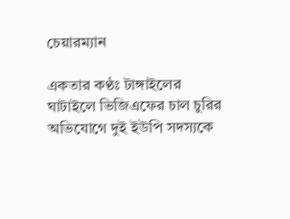চেয়ারম্যান

একতার কণ্ঠঃ টাঙ্গাইলের ঘাটাইলে ভিজিএফের চাল চুরির অভিযোগে দুই ইউপি সদস্যকে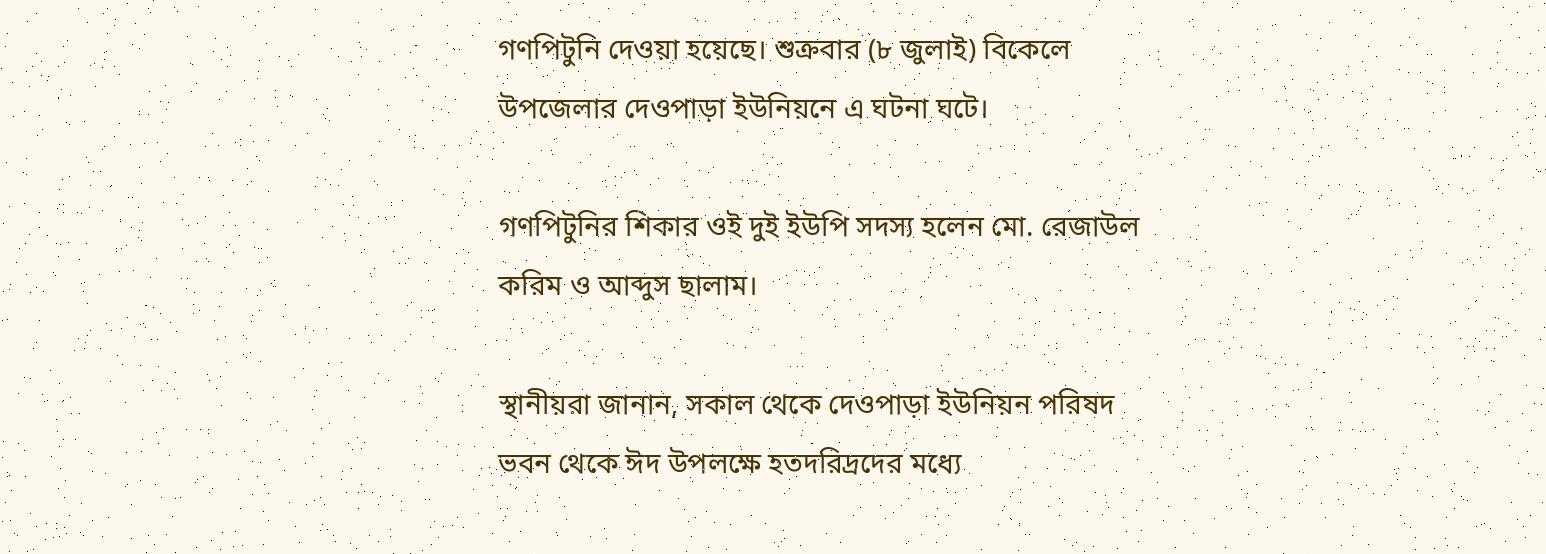গণপিটুনি দেওয়া হয়েছে। শুক্রবার (৮ জুলাই) বিকেলে উপজেলার দেওপাড়া ইউনিয়নে এ ঘটনা ঘটে।

গণপিটুনির শিকার ওই দুই ইউপি সদস্য হলেন মো. রেজাউল করিম ও আব্দুস ছালাম।

স্থানীয়রা জানান, সকাল থেকে দেওপাড়া ইউনিয়ন পরিষদ ভবন থেকে ঈদ উপলক্ষে হতদরিদ্রদের মধ্যে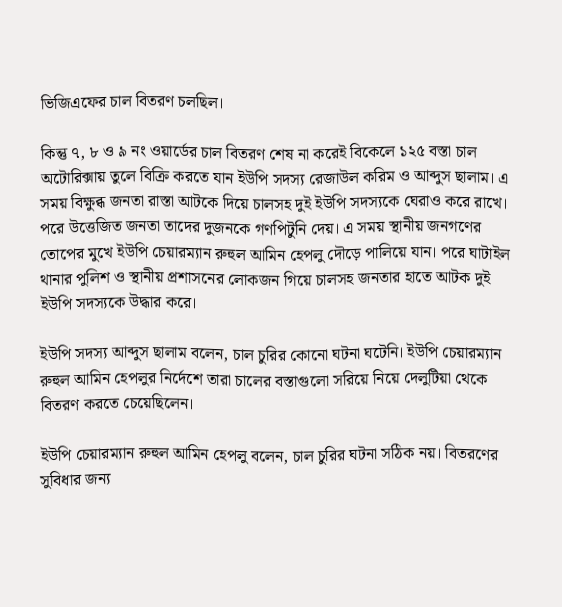ভিজিএফের চাল বিতরণ চলছিল।

কিন্তু ৭, ৮ ও ৯ নং ওয়ার্ডের চাল বিতরণ শেষ না করেই বিকেলে ১২৫ বস্তা চাল অটোরিক্সায় তুলে বিক্রি করতে যান ইউপি সদস্য রেজাউল করিম ও আব্দুস ছালাম। এ সময় বিক্ষুব্ধ জনতা রাস্তা আটকে দিয়ে চালসহ দুই ইউপি সদস্যকে ঘেরাও করে রাখে।
পরে উত্তেজিত জনতা তাদের দুজনকে গণপিটুনি দেয়। এ সময় স্থানীয় জনগণের তোপের মুখে ইউপি চেয়ারম্যান রুহুল আমিন হেপলু দৌড়ে পালিয়ে যান। পরে ঘাটাইল থানার পুলিশ ও স্থানীয় প্রশাসনের লোকজন গিয়ে চালসহ জনতার হাতে আটক দুই ইউপি সদস্যকে উদ্ধার করে।

ইউপি সদস্য আব্দুস ছালাম বলেন, চাল চুরির কোনো ঘটনা ঘটেনি। ইউপি চেয়ারম্যান রুহুল আমিন হেপলুর নির্দেশে তারা চালের বস্তাগুলো সরিয়ে নিয়ে দেলুটিয়া থেকে বিতরণ করতে চেয়েছিলেন।

ইউপি চেয়ারম্যান রুহুল আমিন হেপলু বলেন, চাল চুরির ঘটনা সঠিক নয়। বিতরণের সুবিধার জন্য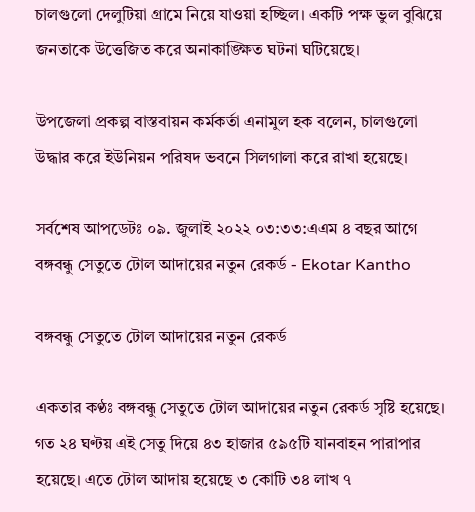চালগুলো দেলুটিয়া গ্রামে নিয়ে যাওয়া হচ্ছিল। একটি পক্ষ ভুল বুঝিয়ে জনতাকে উত্তেজিত করে অনাকাঙ্ক্ষিত ঘটনা ঘটিয়েছে।

উপজেলা প্রকল্প বাস্তবায়ন কর্মকর্তা এনামুল হক বলেন, চালগুলো উদ্ধার করে ইউনিয়ন পরিষদ ভবনে সিলগালা করে রাখা হয়েছে।

সর্বশেষ আপডেটঃ ০৯. জুলাই ২০২২ ০৩:৩৩:এএম ৪ বছর আগে
বঙ্গবন্ধু সেতুতে টোল আদায়ের নতুন রেকর্ড - Ekotar Kantho

বঙ্গবন্ধু সেতুতে টোল আদায়ের নতুন রেকর্ড

একতার কণ্ঠঃ বঙ্গবন্ধু সেতুতে টো‌ল আদায়ের নতুন রেকর্ড সৃষ্টি হয়েছে। গত ২৪ ঘণ্টয় এই সেতু দিয়ে ৪৩ হাজার ৫৯৫টি যানবাহন পারাপার হয়েছে। এতে টোল আদায় হয়েছে ৩ কোটি ৩৪ লাখ ৭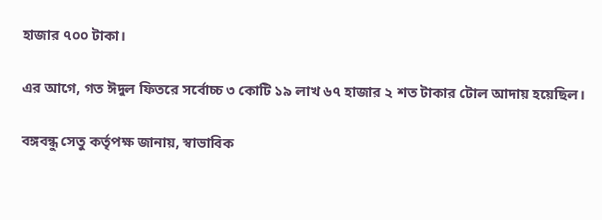হাজার ৭০০ টাকা।

এর আগে, গত ঈদুল ফিতরে সর্বোচ্চ ৩ কোটি ১৯ লাখ ৬৭ হাজার ২ শত টাকার টোল আদায় হয়েছিল।

বঙ্গবন্ধু সেতু কর্তৃপক্ষ জানায়, স্বাভাবিক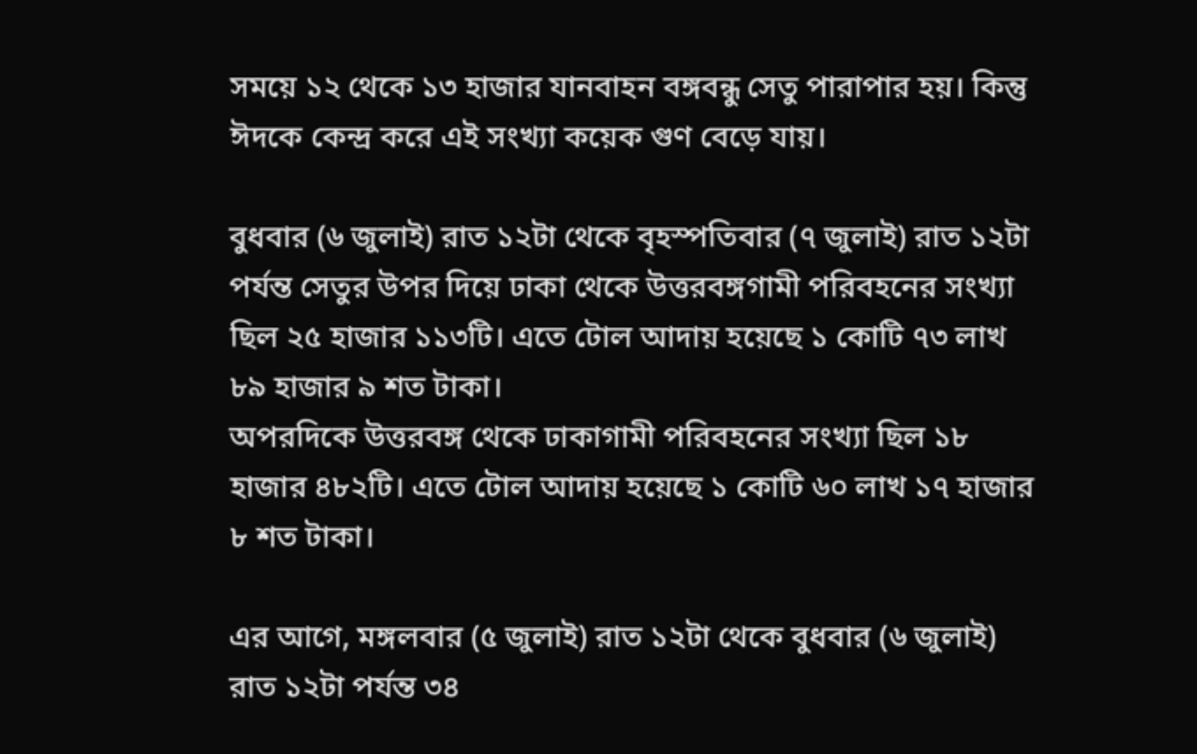সময়ে ১২ থেকে ১৩ হাজার যানবাহন বঙ্গবন্ধু সেতু পারাপার হয়। কিন্তু ঈদকে কেন্দ্র করে এই সংখ্যা কয়েক গুণ বেড়ে যায়।

বুধবার (৬ জুলাই) রাত ১২টা থেকে বৃহস্পতিবার (৭ জুলাই) রাত ১২টা পর্যন্ত সেতুর উপর দিয়ে ঢাকা থেকে উত্তরবঙ্গগামী পরিবহনের সংখ্যা ছিল ২৫ হাজার ১১৩টি। এতে টোল আদায় হয়েছে ১ কোটি ৭৩ লাখ ৮৯ হাজার ৯ শত টাকা।
অপরদিকে উত্তরবঙ্গ থেকে ঢাকাগামী পরিবহনের সংখ্যা ছিল ১৮ হাজার ৪৮২টি। এতে টোল আদায় হয়েছে ১ কোটি ৬০ লাখ ১৭ হাজার ৮ শত টাকা।

এর আগে, মঙ্গলবার (৫ জুলাই) রাত ১২টা থেকে বুধবার (৬ জুলাই) রাত ১২টা পর্যন্ত ৩৪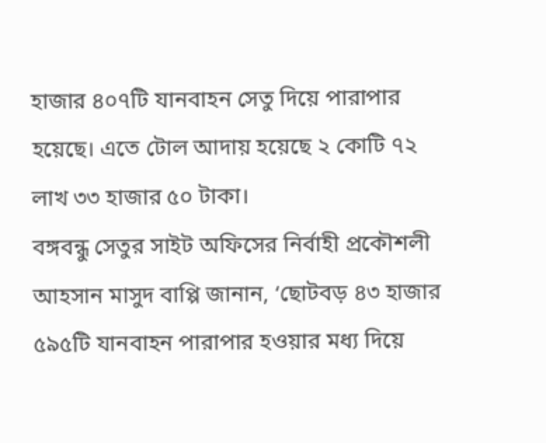হাজার ৪০৭টি যানবাহন সেতু দিয়ে পারাপার হয়েছে। এতে টোল আদায় হয়েছে ২ কোটি ৭২ লাখ ৩৩ হাজার ৫০ টাকা।
বঙ্গবন্ধু সেতুর সাইট অফিসের নির্বাহী প্রকৌশলী আহসান মাসুদ বাপ্পি জানান, ‘ছোটবড় ৪৩ হাজার ৫৯৫টি যানবাহন পারাপার হওয়ার মধ্য দিয়ে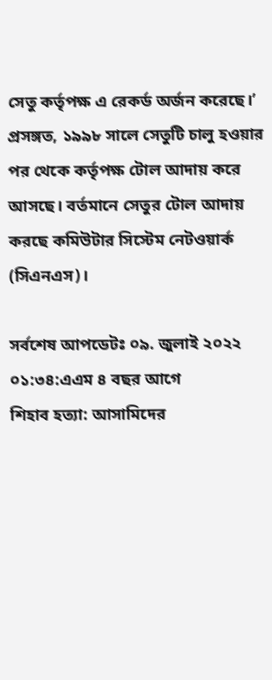সেতু কর্তৃপক্ষ এ রেকর্ড অর্জন করেছে।’
প্রসঙ্গত, ১৯৯৮ সালে সেতুটি চালু হওয়ার পর থেকে কর্তৃপক্ষ টোল আদায় করে আসছে। বর্তমানে সেতুর টোল আদায় করছে কমিউটার সিস্টেম নেটওয়ার্ক (সিএনএস)।

সর্বশেষ আপডেটঃ ০৯. জুলাই ২০২২ ০১:৩৪:এএম ৪ বছর আগে
শিহাব হত্যা: আসামিদের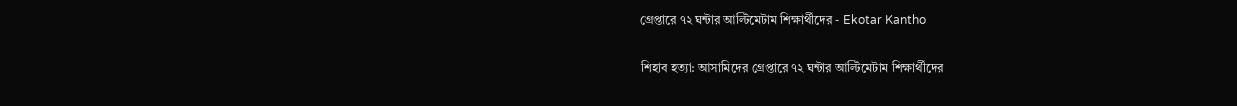গ্রেপ্তারে ৭২ ঘন্টার আল্টিমেটাম শিক্ষার্থীদের - Ekotar Kantho

শিহাব হত্যা: আসামিদের গ্রেপ্তারে ৭২ ঘন্টার আল্টিমেটাম শিক্ষার্থীদের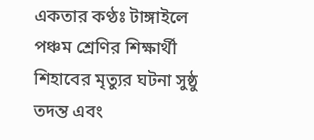একতার কণ্ঠঃ টাঙ্গাইলে পঞ্চম শ্রেণির শিক্ষার্থী শিহাবের মৃত্যুর ঘটনা সুষ্ঠু তদন্ত এবং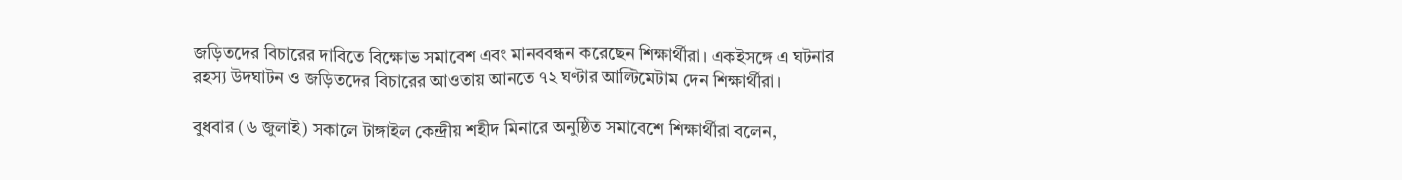জড়িতদের বিচারের দাবিতে বিক্ষোভ সমাবেশ এবং মানববন্ধন করেছেন শিক্ষার্থীরা। একইসঙ্গে এ ঘটনার রহস্য উদঘাটন ও জড়িতদের বিচারের আওতায় আনতে ৭২ ঘণ্টার আল্টিমেটাম দেন শিক্ষার্থীরা।

বুধবার (৬ জুলাই) সকালে টাঙ্গাইল কেন্দ্রীয় শহীদ মিনারে অনুষ্ঠিত সমাবেশে শিক্ষার্থীরা বলেন,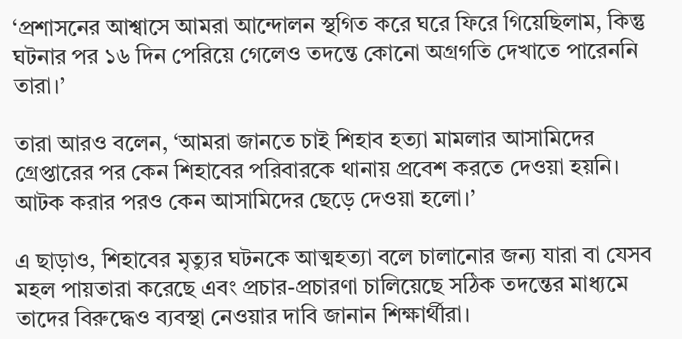‘প্রশাসনের আশ্বাসে আমরা আন্দোলন স্থগিত করে ঘরে ফিরে গিয়েছিলাম, কিন্তু ঘটনার পর ১৬ দিন পেরিয়ে গেলেও তদন্তে কোনো অগ্রগতি দেখাতে পারেননি তারা।’

তারা আরও বলেন, ‘আমরা জানতে চাই শিহাব হত্যা মামলার আসামিদের গ্রেপ্তারের পর কেন শিহাবের পরিবারকে থানায় প্রবেশ করতে দেওয়া হয়নি। আটক করার পরও কেন আসামিদের ছেড়ে দেওয়া হলো।’

এ ছাড়াও, শিহাবের মৃত্যুর ঘটনকে আত্মহত্যা বলে চালানোর জন্য যারা বা যেসব মহল পায়তারা করেছে এবং প্রচার-প্রচারণা চালিয়েছে সঠিক তদন্তের মাধ্যমে তাদের বিরুদ্ধেও ব্যবস্থা নেওয়ার দাবি জানান শিক্ষার্থীরা।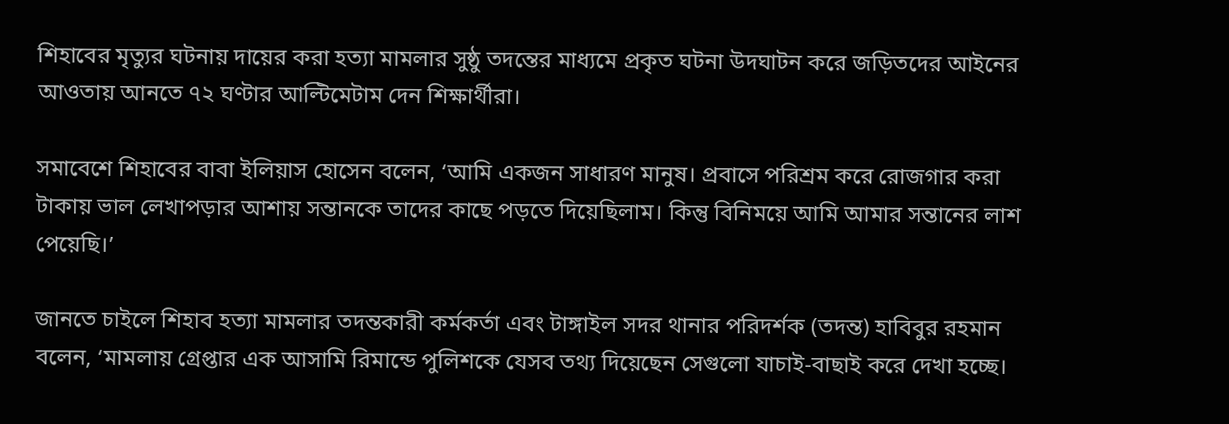শিহাবের মৃত্যুর ঘটনায় দায়ের করা হত্যা মামলার সুষ্ঠু তদন্তের মাধ্যমে প্রকৃত ঘটনা উদঘাটন করে জড়িতদের আইনের আওতায় আনতে ৭২ ঘণ্টার আল্টিমেটাম দেন শিক্ষার্থীরা।

সমাবেশে শিহাবের বাবা ইলিয়াস হোসেন বলেন, ‘আমি একজন সাধারণ মানুষ। প্রবাসে পরিশ্রম করে রোজগার করা টাকায় ভাল লেখাপড়ার আশায় সন্তানকে তাদের কাছে পড়তে দিয়েছিলাম। কিন্তু বিনিময়ে আমি আমার সন্তানের লাশ পেয়েছি।’

জানতে চাইলে শিহাব হত্যা মামলার তদন্তকারী কর্মকর্তা এবং টাঙ্গাইল সদর থানার পরিদর্শক (তদন্ত) হাবিবুর রহমান বলেন, ‘মামলায় গ্রেপ্তার এক আসামি রিমান্ডে পুলিশকে যেসব তথ্য দিয়েছেন সেগুলো যাচাই-বাছাই করে দেখা হচ্ছে।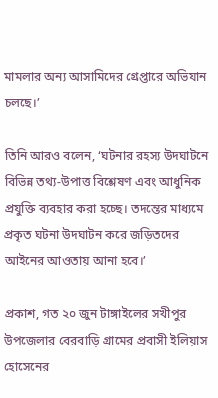মামলার অন্য আসামিদের গ্রেপ্তারে অভিযান চলছে।’

তিনি আরও বলেন, ‘ঘটনার রহস্য উদঘাটনে বিভিন্ন তথ্য-উপাত্ত বিশ্লেষণ এবং আধুনিক প্রযুক্তি ব্যবহার করা হচ্ছে। তদন্তের মাধ্যমে প্রকৃত ঘটনা উদঘাটন করে জড়িতদের আইনের আওতায় আনা হবে।’

প্রকাশ, গত ২০ জুন টাঙ্গাইলের সখীপুর উপজেলার বেরবাড়ি গ্রামের প্রবাসী ইলিয়াস হোসেনের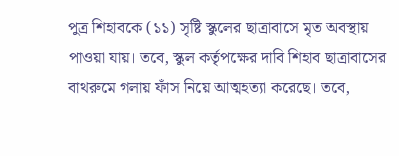পুত্র শিহাবকে (১১) সৃষ্টি স্কুলের ছাত্রাবাসে মৃত অবস্থায় পাওয়া যায়। তবে, স্কুল কর্তৃপক্ষের দাবি শিহাব ছাত্রাবাসের বাথরুমে গলায় ফাঁস নিয়ে আত্মহত্যা করেছে। তবে,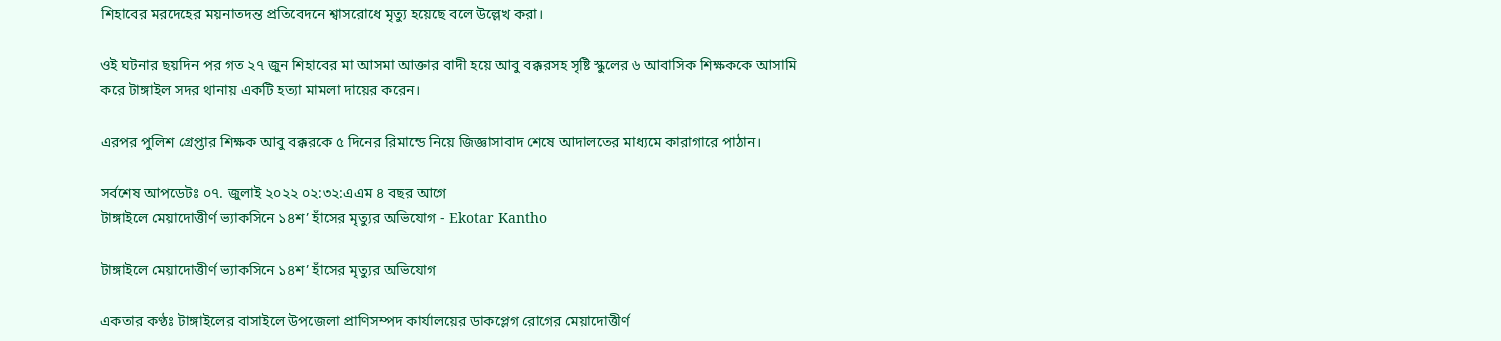শিহাবের মরদেহের ময়নাতদন্ত প্রতিবেদনে শ্বাসরোধে মৃত্যু হয়েছে বলে উল্লেখ করা।

ওই ঘটনার ছয়দিন পর গত ২৭ জুন শিহাবের মা আসমা আক্তার বাদী হয়ে আবু বক্করসহ সৃষ্টি স্কুলের ৬ আবাসিক শিক্ষককে আসামি করে টাঙ্গাইল সদর থানায় একটি হত্যা মামলা দায়ের করেন।

এরপর পুলিশ গ্রেপ্তার শিক্ষক আবু বক্করকে ৫ দিনের রিমান্ডে নিয়ে জিজ্ঞাসাবাদ শেষে আদালতের মাধ্যমে কারাগারে পাঠান।

সর্বশেষ আপডেটঃ ০৭. জুলাই ২০২২ ০২:৩২:এএম ৪ বছর আগে
টাঙ্গাইলে মেয়াদোত্তীর্ণ ভ্যাকসিনে ১৪শ’ হাঁসের মৃত্যুর অভিযোগ - Ekotar Kantho

টাঙ্গাইলে মেয়াদোত্তীর্ণ ভ্যাকসিনে ১৪শ’ হাঁসের মৃত্যুর অভিযোগ

একতার কণ্ঠঃ টাঙ্গাইলের বাসাইলে উপজেলা প্রাণিসম্পদ কার্যালয়ের ডাকপ্লেগ রোগের মেয়াদোত্তীর্ণ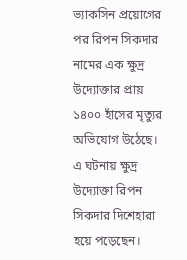ভ্যাকসিন প্রয়োগের পর রিপন সিকদার নামের এক ক্ষুদ্র উদ্যোক্তার প্রায় ১৪০০ হাঁসের মৃত্যুর অভিযোগ উঠেছে। এ ঘটনায় ক্ষুদ্র উদ্যোক্তা রিপন সিকদার দিশেহারা হয়ে পড়েছেন।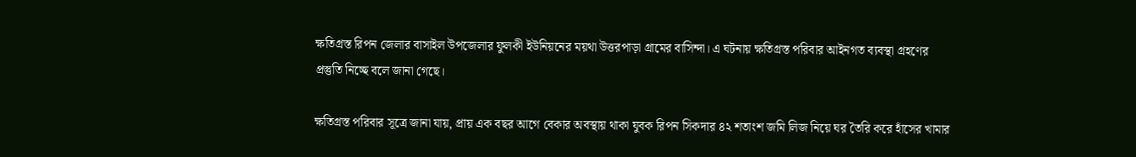ক্ষতিগ্রস্ত রিপন জেলার বাসাইল উপজেলার ফুলকী ইউনিয়নের ময়থা উত্তরপাড়া গ্রামের বাসিন্দা। এ ঘটনায় ক্ষতিগ্রস্ত পরিবার আইনগত ব্যবস্থা গ্রহণের  প্রস্তুতি নিচ্ছে বলে জানা গেছে।

ক্ষতিগ্রস্ত পরিবার সূত্রে জানা যায়, প্রায় এক বছর আগে বেকার অবস্থায় থাকা যুবক রিপন সিকদার ৪২ শতাংশ জমি লিজ নিয়ে ঘর তৈরি করে হাঁসের খামার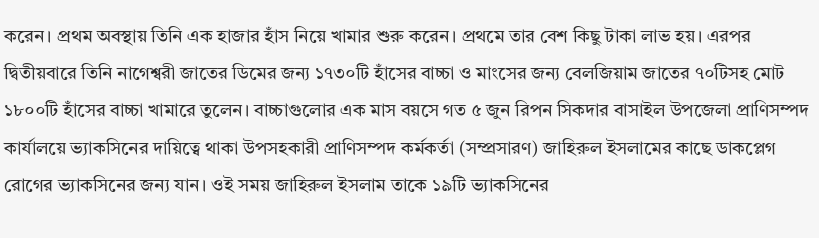করেন। প্রথম অবস্থায় তিনি এক হাজার হাঁস নিয়ে খামার শুরু করেন। প্রথমে তার বেশ কিছু টাকা লাভ হয়। এরপর দ্বিতীয়বারে তিনি নাগেশ্বরী জাতের ডিমের জন্য ১৭৩০টি হাঁসের বাচ্চা ও মাংসের জন্য বেলজিয়াম জাতের ৭০টিসহ মোট ১৮০০টি হাঁসের বাচ্চা খামারে তুলেন। বাচ্চাগুলোর এক মাস বয়সে গত ৫ জুন রিপন সিকদার বাসাইল উপজেলা প্রাণিসম্পদ কার্যালয়ে ভ্যাকসিনের দায়িত্বে থাকা উপসহকারী প্রাণিসম্পদ কর্মকর্তা (সম্প্রসারণ) জাহিরুল ইসলামের কাছে ডাকপ্লেগ রোগের ভ্যাকসিনের জন্য যান। ওই সময় জাহিরুল ইসলাম তাকে ১৯টি ভ্যাকসিনের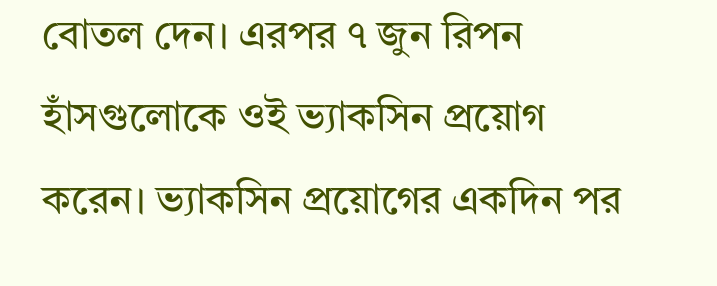বোতল দেন। এরপর ৭ জুন রিপন হাঁসগুলোকে ওই ভ্যাকসিন প্রয়োগ করেন। ভ্যাকসিন প্রয়োগের একদিন পর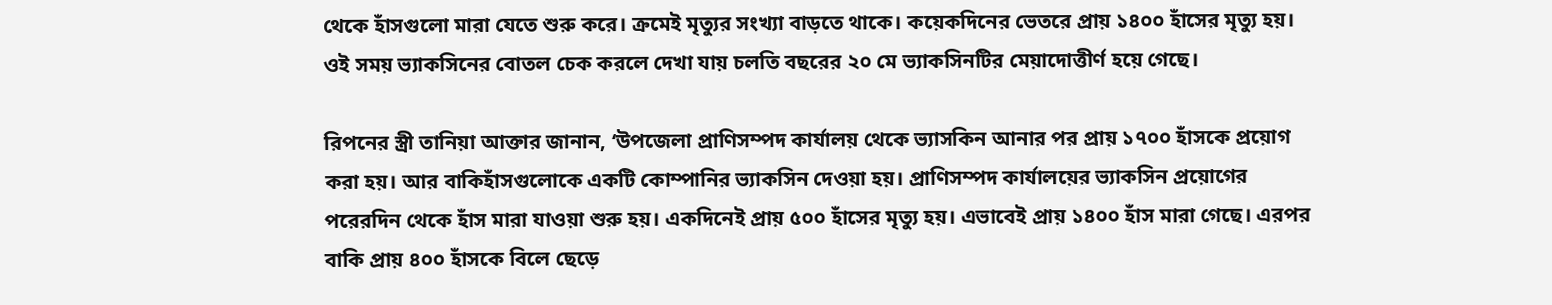থেকে হাঁসগুলো মারা যেতে শুরু করে। ক্রমেই মৃত্যুর সংখ্যা বাড়তে থাকে। কয়েকদিনের ভেতরে প্রায় ১৪০০ হাঁসের মৃত্যু হয়। ওই সময় ভ্যাকসিনের বোতল চেক করলে দেখা যায় চলতি বছরের ২০ মে ভ্যাকসিনটির মেয়াদোত্তীর্ণ হয়ে গেছে।

রিপনের স্ত্রী তানিয়া আক্তার জানান, ‘উপজেলা প্রাণিসম্পদ কার্যালয় থেকে ভ্যাসকিন আনার পর প্রায় ১৭০০ হাঁসকে প্রয়োগ করা হয়। আর বাকিহাঁসগুলোকে একটি কোম্পানির ভ্যাকসিন দেওয়া হয়। প্রাণিসম্পদ কার্যালয়ের ভ্যাকসিন প্রয়োগের পরেরদিন থেকে হাঁস মারা যাওয়া শুরু হয়। একদিনেই প্রায় ৫০০ হাঁসের মৃত্যু হয়। এভাবেই প্রায় ১৪০০ হাঁস মারা গেছে। এরপর বাকি প্রায় ৪০০ হাঁসকে বিলে ছেড়ে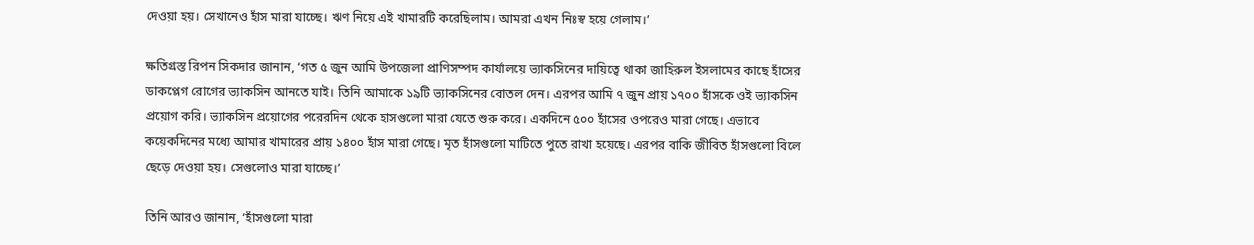দেওয়া হয়। সেখানেও হাঁস মারা যাচ্ছে। ঋণ নিয়ে এই খামারটি করেছিলাম। আমরা এখন নিঃস্ব হয়ে গেলাম।’

ক্ষতিগ্রস্ত রিপন সিকদার জানান, ‘গত ৫ জুন আমি উপজেলা প্রাণিসম্পদ কার্যালয়ে ভ্যাকসিনের দায়িত্বে থাকা জাহিরুল ইসলামের কাছে হাঁসের ডাকপ্লেগ রোগের ভ্যাকসিন আনতে যাই। তিনি আমাকে ১৯টি ভ্যাকসিনের বোতল দেন। এরপর আমি ৭ জুন প্রায় ১৭০০ হাঁসকে ওই ভ্যাকসিন প্রয়োগ করি। ভ্যাকসিন প্রয়োগের পরেরদিন থেকে হাসগুলো মারা যেতে শুরু করে। একদিনে ৫০০ হাঁসের ওপরেও মারা গেছে। এভাবে কয়েকদিনের মধ্যে আমার খামারের প্রায় ১৪০০ হাঁস মারা গেছে। মৃত হাঁসগুলো মাটিতে পুতে রাখা হয়েছে। এরপর বাকি জীবিত হাঁসগুলো বিলে ছেড়ে দেওয়া হয়। সেগুলোও মারা যাচ্ছে।’

তিনি আরও জানান, ‘হাঁসগুলো মারা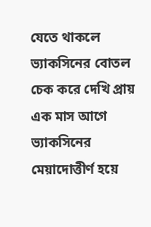যেতে থাকলে ভ্যাকসিনের বোতল চেক করে দেখি প্রায় এক মাস আগে ভ্যাকসিনের মেয়াদোত্তীর্ণ হয়ে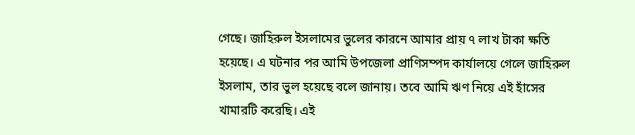গেছে। জাহিরুল ইসলামের ভুলের কারনে আমার প্রায় ৭ লাখ টাকা ক্ষতি হয়েছে। এ ঘটনার পর আমি উপজেলা প্রাণিসম্পদ কার্যালয়ে গেলে জাহিরুল ইসলাম, তার ভুল হয়েছে বলে জানায়। তবে আমি ঋণ নিয়ে এই হাঁসের খামারটি করেছি। এই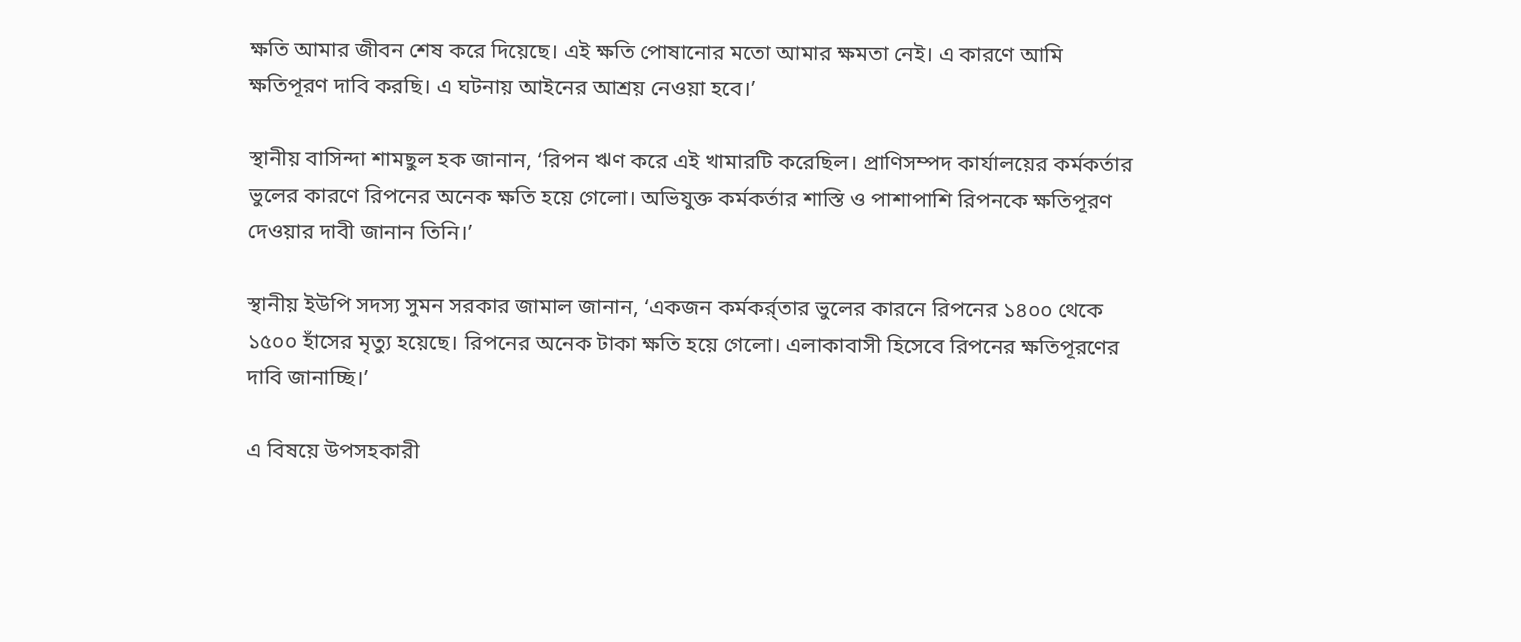ক্ষতি আমার জীবন শেষ করে দিয়েছে। এই ক্ষতি পোষানোর মতো আমার ক্ষমতা নেই। এ কারণে আমি ক্ষতিপূরণ দাবি করছি। এ ঘটনায় আইনের আশ্রয় নেওয়া হবে।’

স্থানীয় বাসিন্দা শামছুল হক জানান, ‘রিপন ঋণ করে এই খামারটি করেছিল। প্রাণিসম্পদ কার্যালয়ের কর্মকর্তার ভুলের কারণে রিপনের অনেক ক্ষতি হয়ে গেলো। অভিযুক্ত কর্মকর্তার শাস্তি ও পাশাপাশি রিপনকে ক্ষতিপূরণ দেওয়ার দাবী জানান তিনি।’

স্থানীয় ইউপি সদস্য সুমন সরকার জামাল জানান, ‘একজন কর্মকর্র্তার ভুলের কারনে রিপনের ১৪০০ থেকে ১৫০০ হাঁসের মৃত্যু হয়েছে। রিপনের অনেক টাকা ক্ষতি হয়ে গেলো। এলাকাবাসী হিসেবে রিপনের ক্ষতিপূরণের দাবি জানাচ্ছি।’

এ বিষয়ে উপসহকারী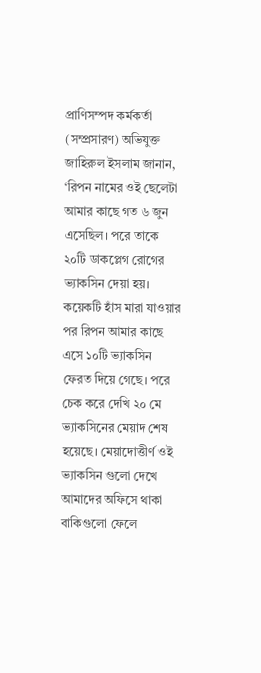প্রাণিসম্পদ কর্মকর্তা (সম্প্রসারণ) অভিযুক্ত জাহিরুল ইসলাম জানান, ‘রিপন নামের ওই ছেলেটা আমার কাছে গত ৬ জুন এসেছিল। পরে তাকে ২০টি ডাকপ্লেগ রোগের ভ্যাকসিন দেয়া হয়। কয়েকটি হাঁস মারা যাওয়ার পর রিপন আমার কাছে এসে ১০টি ভ্যাকসিন ফেরত দিয়ে গেছে। পরে চেক করে দেখি ২০ মে ভ্যাকসিনের মেয়াদ শেষ হয়েছে। মেয়াদোত্তীর্ণ ওই ভ্যাকসিন গুলো দেখে আমাদের অফিসে থাকা বাকিগুলো ফেলে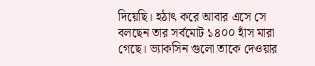দিয়েছি। হঠাৎ করে আবার এসে সে বলছেন তার সর্বমোট ১৪০০ হাঁস মারা গেছে। ভ্যাকসিন গুলো তাকে দেওয়ার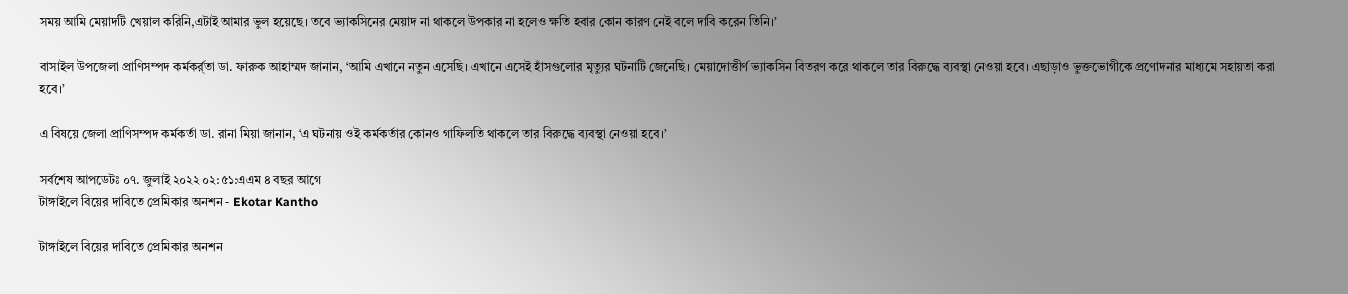সময় আমি মেয়াদটি খেয়াল করিনি,এটাই আমার ভুল হয়েছে। তবে ভ্যাকসিনের মেয়াদ না থাকলে উপকার না হলেও ক্ষতি হবার কোন কারণ নেই বলে দাবি করেন তিনি।’

বাসাইল উপজেলা প্রাণিসম্পদ কর্মকর্র্তা ডা. ফারুক আহাম্মদ জানান, ‘আমি এখানে নতুন এসেছি। এখানে এসেই হাঁসগুলোর মৃত্যুর ঘটনাটি জেনেছি। মেয়াদোত্তীর্ণ ভ্যাকসিন বিতরণ করে থাকলে তার বিরুদ্ধে ব্যবস্থা নেওয়া হবে। এছাড়াও ভুক্তভোগীকে প্রণোদনার মাধ্যমে সহায়তা করা হবে।’

এ বিষয়ে জেলা প্রাণিসম্পদ কর্মকর্তা ডা. রানা মিয়া জানান, ‘এ ঘটনায় ওই কর্মকর্তার কোনও গাফিলতি থাকলে তার বিরুদ্ধে ব্যবস্থা নেওয়া হবে।’

সর্বশেষ আপডেটঃ ০৭. জুলাই ২০২২ ০২:৫১:এএম ৪ বছর আগে
টাঙ্গাইলে বিয়ের দাবিতে প্রেমিকার অনশন - Ekotar Kantho

টাঙ্গাইলে বিয়ের দাবিতে প্রেমিকার অনশন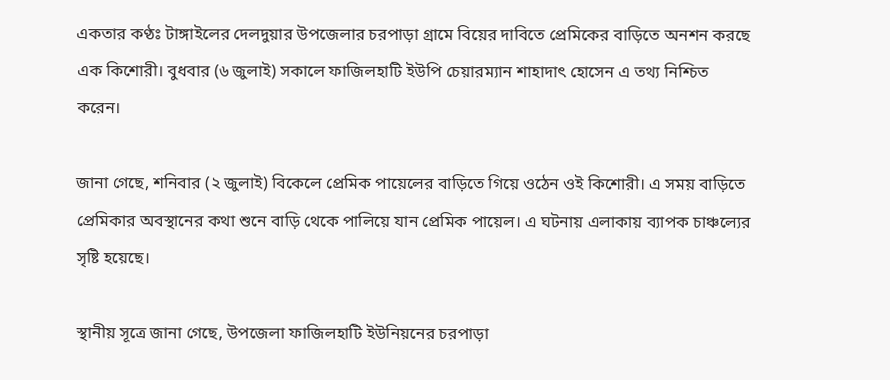একতার কণ্ঠঃ টাঙ্গাইলের দেলদুয়ার উপজেলার চরপাড়া গ্রামে বিয়ের দাবিতে প্রেমিকের বাড়িতে অনশন করছে এক কিশোরী। বুধবার (৬ জুলাই) সকালে ফাজিলহাটি ইউপি চেয়ারম্যান শাহাদাৎ হোসেন এ তথ্য নিশ্চিত করেন।

জানা গেছে, শনিবার (২ জুলাই) বিকেলে প্রেমিক পায়েলের বাড়িতে গিয়ে ওঠেন ওই কিশোরী। এ সময় বাড়িতে প্রেমিকার অবস্থানের কথা শুনে বাড়ি থেকে পালিয়ে যান প্রেমিক পায়েল। এ ঘটনায় এলাকায় ব্যাপক চাঞ্চল্যের সৃষ্টি হয়েছে।

স্থানীয় সূত্রে জানা গেছে, উপজেলা ফাজিলহাটি ইউনিয়নের চরপাড়া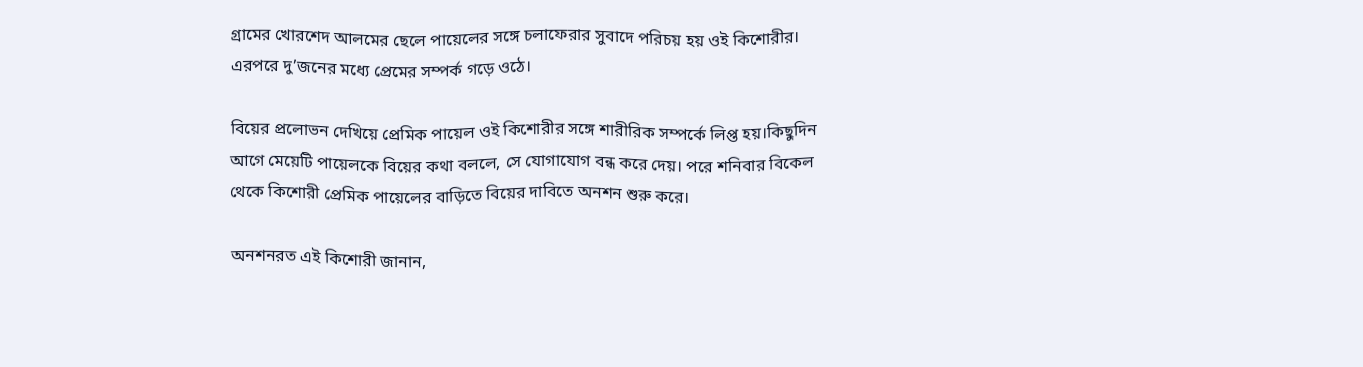গ্রামের খোরশেদ আলমের ছেলে পায়েলের সঙ্গে চলাফেরার সুবাদে পরিচয় হয় ওই কিশোরীর। এরপরে দু’জনের মধ্যে প্রেমের সম্পর্ক গড়ে ওঠে।

বিয়ের প্রলোভন দেখিয়ে প্রেমিক পায়েল ওই কিশোরীর সঙ্গে শারীরিক সম্পর্কে লিপ্ত হয়।কিছুদিন আগে মেয়েটি পায়েলকে বিয়ের কথা বললে, সে যোগাযোগ বন্ধ করে দেয়। পরে শনিবার বিকেল থেকে কিশোরী প্রেমিক পায়েলের বাড়িতে বিয়ের দাবিতে অনশন শুরু করে।

অনশনরত এই কিশোরী জানান,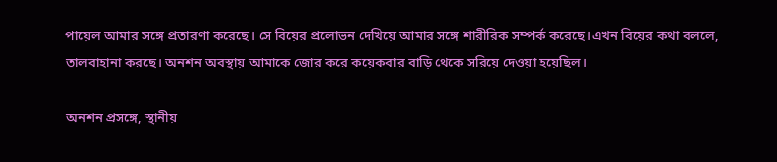পায়েল আমার সঙ্গে প্রতারণা করেছে। সে বিয়ের প্রলোভন দেখিয়ে আমার সঙ্গে শারীরিক সম্পর্ক করেছে।এখন বিয়ের কথা বললে, তালবাহানা করছে। অনশন অবস্থায় আমাকে জোর করে কয়েকবার বাড়ি থেকে সরিয়ে দেওয়া হয়েছিল।

অনশন প্রসঙ্গে, স্থানীয়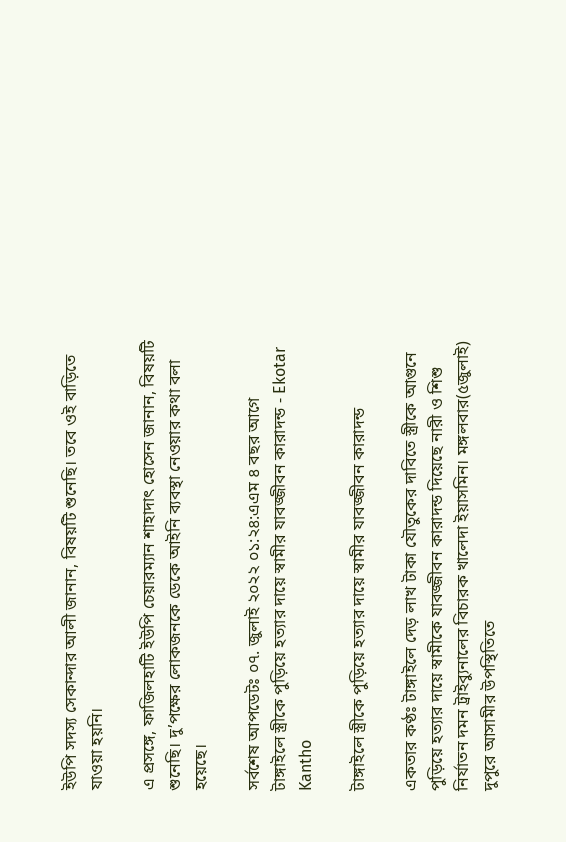ইউপি সদস্য সেকান্দার আলী জানান, বিষয়টি শুনেছি। তবে ওই বাড়িতে যাওয়া হয়নি।

এ প্রসঙ্গে, ফাজিলহাটি ইউপি চেয়ারম্যান শাহাদাৎ হোসেন জানান, বিষয়টি শুনেছি। দু’পক্ষের লোকজনকে ডেকে আইনি ব্যবস্থা নেওয়ার কথা বলা হয়েছে।

সর্বশেষ আপডেটঃ ০৭. জুলাই ২০২২ ০১:২৪:এএম ৪ বছর আগে
টাঙ্গাইলে স্ত্রীকে পুড়িয়ে হত্যার দায়ে স্বামীর যাবজ্জীবন কারাদন্ড - Ekotar Kantho

টাঙ্গাইলে স্ত্রীকে পুড়িয়ে হত্যার দায়ে স্বামীর যাবজ্জীবন কারাদন্ড

একতার কণ্ঠঃ টাঙ্গাইলে দেড় লাখ টাকা যৌতুকের দাবিতে স্ত্রীকে আগুনে পুড়িয়ে হত্যার দায়ে স্বামীকে যাবজ্জীবন কারাদন্ড দিয়েছে নারী ও শিশু নির্যাতন দমন ট্রাইব্যুনালের বিচারক খালেদা ইয়াসমিন। মঙ্গলবার(৫জুলাই) দুপুরে আসামীর উপস্থিতিতে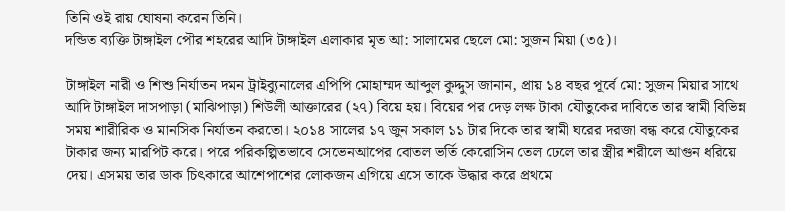তিনি ওই রায় ঘোষনা করেন তিনি।
দন্ডিত ব্যক্তি টাঙ্গাইল পৌর শহরের আদি টাঙ্গাইল এলাকার মৃত আ: সালামের ছেলে মো: সুজন মিয়া (৩৫)।

টাঙ্গাইল নারী ও শিশু নির্যাতন দমন ট্রাইব্যুনালের এপিপি মোহাম্মদ আব্দুল কুদ্দুস জানান, প্রায় ১৪ বছর পূর্বে মো: সুজন মিয়ার সাথে আদি টাঙ্গাইল দাসপাড়া (মাঝিপাড়া) শিউলী আক্তারের (২৭) বিয়ে হয়। বিয়ের পর দেড় লক্ষ টাকা যৌতুকের দাবিতে তার স্বামী বিভিন্ন সময় শারীরিক ও মানসিক নির্যাতন করতো। ২০১৪ সালের ১৭ জুন সকাল ১১ টার দিকে তার স্বামী ঘরের দরজা বন্ধ করে যৌতুকের টাকার জন্য মারপিট করে। পরে পরিকল্পিতভাবে সেভেনআপের বোতল ভর্তি কেরোসিন তেল ঢেলে তার স্ত্রীর শরীলে আগুন ধরিয়ে দেয়। এসময় তার ডাক চিৎকারে আশেপাশের লোকজন এগিয়ে এসে তাকে উদ্ধার করে প্রথমে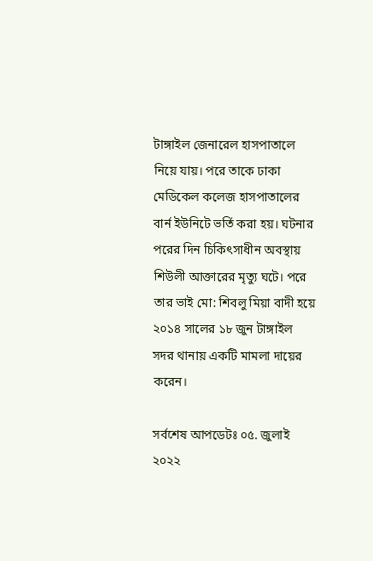টাঙ্গাইল জেনারেল হাসপাতালে নিয়ে যায়। পরে তাকে ঢাকা মেডিকেল কলেজ হাসপাতালের বার্ন ইউনিটে ভর্তি করা হয়। ঘটনার পরের দিন চিকিৎসাধীন অবস্থায় শিউলী আক্তারের মৃত্যু ঘটে। পরে তার ভাই মো: শিবলু মিয়া বাদী হয়ে ২০১৪ সালের ১৮ জুন টাঙ্গাইল সদর থানায় একটি মামলা দায়ের করেন।

সর্বশেষ আপডেটঃ ০৫. জুলাই ২০২২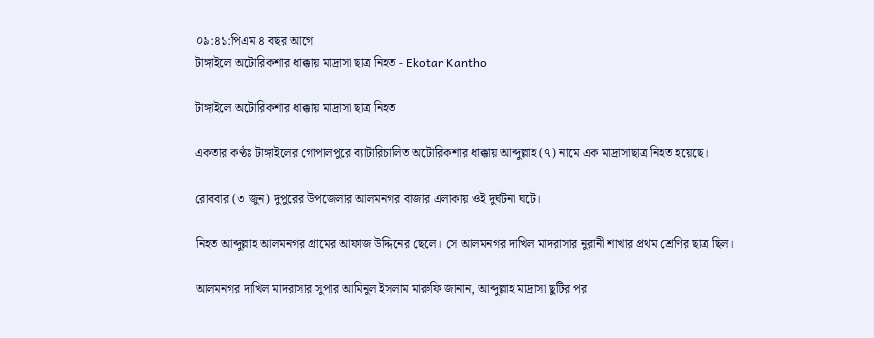০৯:৪১:পিএম ৪ বছর আগে
টাঙ্গাইলে অটোরিকশার ধাক্কায় মাদ্রাসা ছাত্র নিহত - Ekotar Kantho

টাঙ্গাইলে অটোরিকশার ধাক্কায় মাদ্রাসা ছাত্র নিহত

একতার কণ্ঠঃ টাঙ্গাইলের গোপালপুরে ব্যাটারিচালিত অটোরিকশার ধাক্কায় আব্দুল্লাহ (৭) নামে এক মাদ্রাসাছাত্র নিহত হয়েছে।

রোববার (৩ জুন) দুপুরের উপজেলার আলমনগর বাজার এলাকায় ওই দুর্ঘটনা ঘটে।

নিহত আব্দুল্লাহ আলমনগর গ্রামের আফাজ উদ্দিনের ছেলে। সে আলমনগর দাখিল মাদরাসার নুরানী শাখার প্রথম শ্রেণির ছাত্র ছিল।

আলমনগর দাখিল মাদরাসার সুপার আমিনুল ইসলাম মারুফি জানান, আব্দুল্লাহ মাদ্রাসা ছুটির পর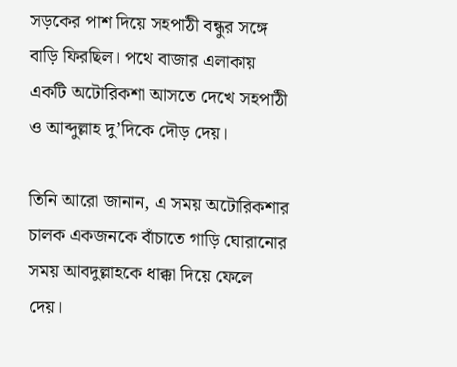সড়কের পাশ দিয়ে সহপাঠী বন্ধুর সঙ্গে বাড়ি ফিরছিল। পথে বাজার এলাকায় একটি অটোরিকশা আসতে দেখে সহপাঠী ও আব্দুল্লাহ দু’দিকে দৌড় দেয়।

তিনি আরো জানান, এ সময় অটোরিকশার চালক একজনকে বাঁচাতে গাড়ি ঘোরানোর সময় আবদুল্লাহকে ধাক্কা দিয়ে ফেলে দেয়।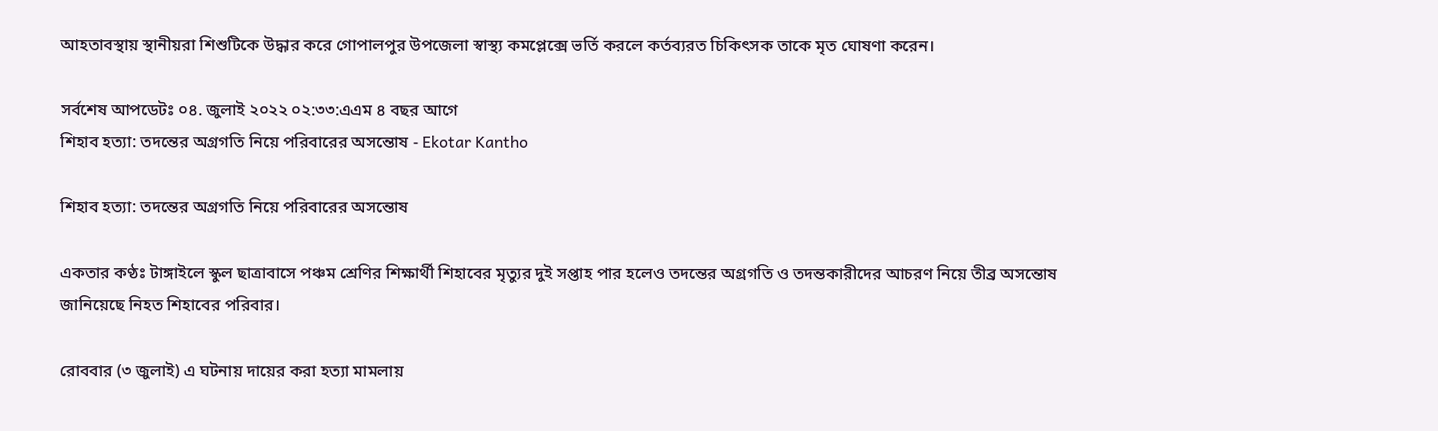আহতাবস্থায় স্থানীয়রা শিশুটিকে উদ্ধার করে গোপালপুর উপজেলা স্বাস্থ্য কমপ্লেক্সে ভর্তি করলে কর্তব্যরত চিকিৎসক তাকে মৃত ঘোষণা করেন।

সর্বশেষ আপডেটঃ ০৪. জুলাই ২০২২ ০২:৩৩:এএম ৪ বছর আগে
শিহাব হত্যা: তদন্তের অগ্রগতি নিয়ে পরিবারের অসন্তোষ - Ekotar Kantho

শিহাব হত্যা: তদন্তের অগ্রগতি নিয়ে পরিবারের অসন্তোষ

একতার কণ্ঠঃ টাঙ্গাইলে স্কুল ছাত্রাবাসে পঞ্চম শ্রেণির শিক্ষার্থী শিহাবের মৃত্যুর দুই সপ্তাহ পার হলেও তদন্তের অগ্রগতি ও তদন্তকারীদের আচরণ নিয়ে তীব্র অসন্তোষ জানিয়েছে নিহত শিহাবের পরিবার।

রোববার (৩ জুলাই) এ ঘটনায় দায়ের করা হত্যা মামলায়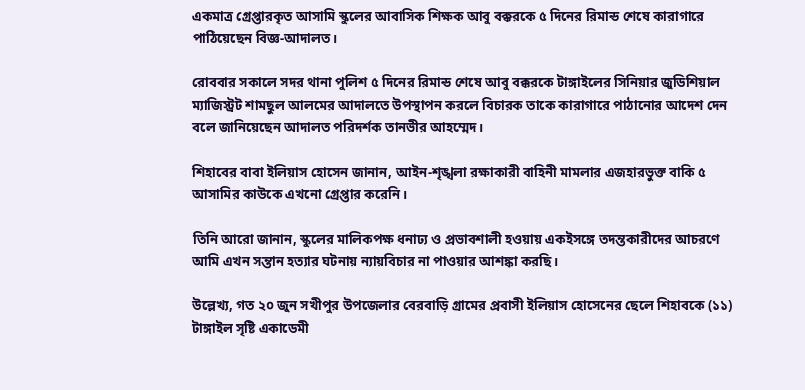একমাত্র গ্রেপ্তারকৃত আসামি স্কুলের আবাসিক শিক্ষক আবু বক্করকে ৫ দিনের রিমান্ড শেষে কারাগারে পাঠিয়েছেন বিজ্ঞ-আদালত।

রোববার সকালে সদর থানা পুলিশ ৫ দিনের রিমান্ড শেষে আবু বক্করকে টাঙ্গাইলের সিনিয়ার জুডিশিয়াল ম্যাজিস্ট্রট শামছুল আলমের আদালতে উপস্থাপন করলে বিচারক তাকে কারাগারে পাঠানোর আদেশ দেন বলে জানিয়েছেন আদালত পরিদর্শক তানভীর আহম্মেদ।

শিহাবের বাবা ইলিয়াস হোসেন জানান, আইন-শৃঙ্খলা রক্ষাকারী বাহিনী মামলার এজহারভুক্ত বাকি ৫ আসামির কাউকে এখনো গ্রেপ্তার করেনি।

তিনি আরো জানান, স্কুলের মালিকপক্ষ ধনাঢ্য ও প্রভাবশালী হওয়ায় একইসঙ্গে তদন্তকারীদের আচরণে আমি এখন সন্তান হত্যার ঘটনায় ন্যায়বিচার না পাওয়ার আশঙ্কা করছি।

উল্লেখ্য, গত ২০ জুন সখীপুর উপজেলার বেরবাড়ি গ্রামের প্রবাসী ইলিয়াস হোসেনের ছেলে শিহাবকে (১১) টাঙ্গাইল সৃষ্টি একাডেমী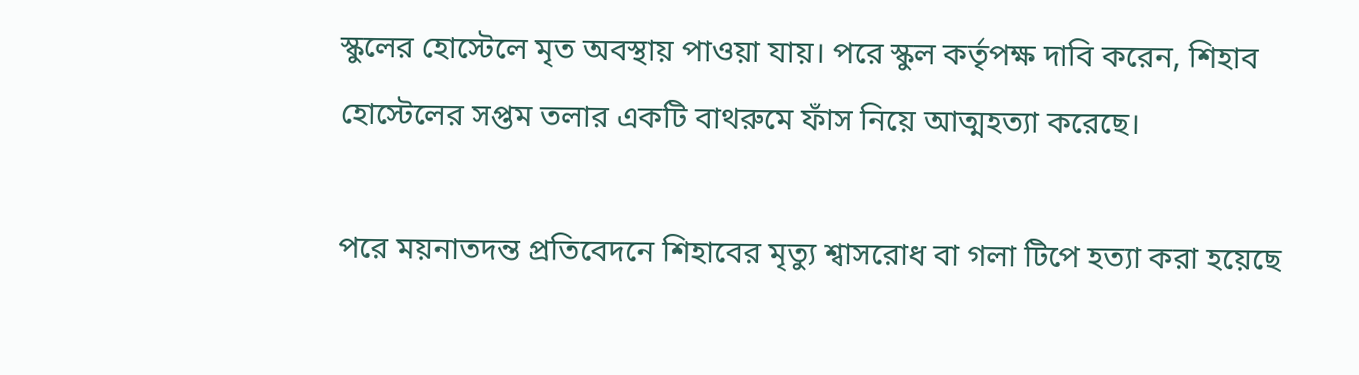স্কুলের হোস্টেলে মৃত অবস্থায় পাওয়া যায়। পরে স্কুল কর্তৃপক্ষ দাবি করেন, শিহাব হোস্টেলের সপ্তম তলার একটি বাথরুমে ফাঁস নিয়ে আত্মহত্যা করেছে।

পরে ময়নাতদন্ত প্রতিবেদনে শিহাবের মৃত্যু শ্বাসরোধ বা গলা টিপে হত্যা করা হয়েছে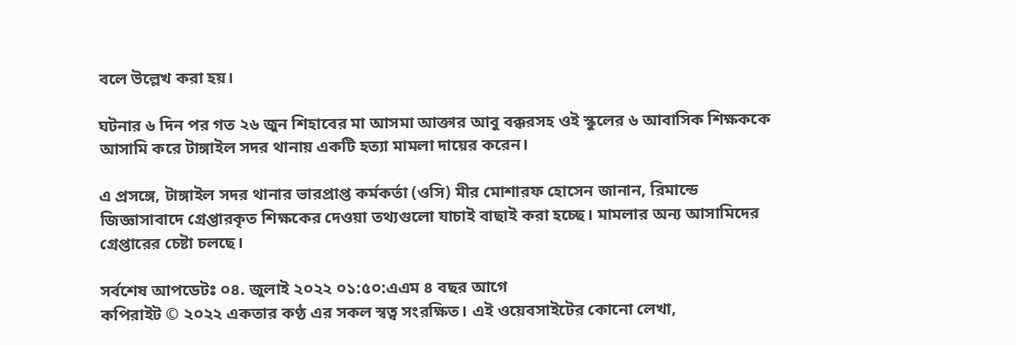বলে উল্লেখ করা হয়।

ঘটনার ৬ দিন পর গত ২৬ জুন শিহাবের মা আসমা আক্তার আবু বক্করসহ ওই স্কুলের ৬ আবাসিক শিক্ষককে আসামি করে টাঙ্গাইল সদর থানায় একটি হত্যা মামলা দায়ের করেন।

এ প্রসঙ্গে, টাঙ্গাইল সদর থানার ভারপ্রাপ্ত কর্মকর্তা (ওসি) মীর মোশারফ হোসেন জানান, রিমান্ডে জিজ্ঞাসাবাদে গ্রেপ্তারকৃত শিক্ষকের দেওয়া তথ্যগুলো যাচাই বাছাই করা হচ্ছে। মামলার অন্য আসামিদের গ্রেপ্তারের চেষ্টা চলছে।

সর্বশেষ আপডেটঃ ০৪. জুলাই ২০২২ ০১:৫০:এএম ৪ বছর আগে
কপিরাইট © ২০২২ একতার কণ্ঠ এর সকল স্বত্ব সংরক্ষিত। এই ওয়েবসাইটের কোনো লেখা,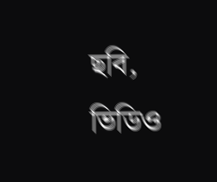ছবি, ভিডিও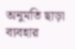অনুমতি ছাড়া ব্যবহার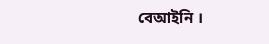বেআইনি ।